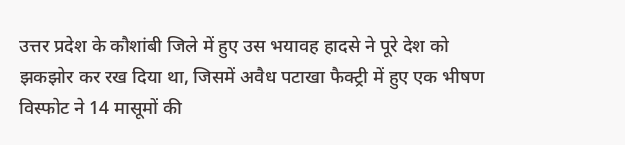उत्तर प्रदेश के कौशांबी जिले में हुए उस भयावह हादसे ने पूरे देश को झकझोर कर रख दिया था, जिसमें अवैध पटाखा फैक्ट्री में हुए एक भीषण विस्फोट ने 14 मासूमों की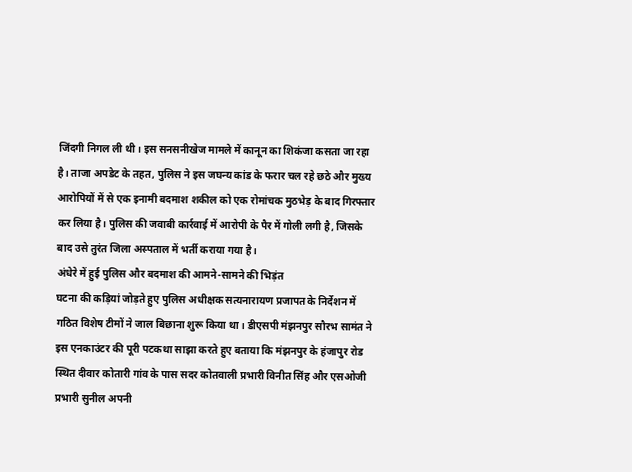जिंदगी निगल ली थी। इस सनसनीखेज मामले में कानून का शिकंजा कसता जा रहा है। ताजा अपडेट के तहत, पुलिस ने इस जघन्य कांड के फरार चल रहे छठे और मुख्य आरोपियों में से एक इनामी बदमाश शकील को एक रोमांचक मुठभेड़ के बाद गिरफ्तार कर लिया है। पुलिस की जवाबी कार्रवाई में आरोपी के पैर में गोली लगी है, जिसके बाद उसे तुरंत जिला अस्पताल में भर्ती कराया गया है।
अंधेरे में हुई पुलिस और बदमाश की आमने-सामने की भिड़ंत
घटना की कड़ियां जोड़ते हुए पुलिस अधीक्षक सत्यनारायण प्रजापत के निर्देशन में गठित विशेष टीमों ने जाल बिछाना शुरू किया था। डीएसपी मंझनपुर सौरभ सामंत ने इस एनकाउंटर की पूरी पटकथा साझा करते हुए बताया कि मंझनपुर के हंजापुर रोड स्थित दीवार कोतारी गांव के पास सदर कोतवाली प्रभारी विनीत सिंह और एसओजी प्रभारी सुनील अपनी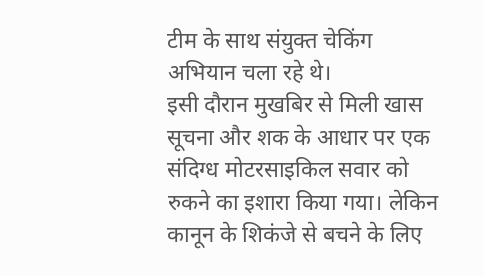टीम के साथ संयुक्त चेकिंग अभियान चला रहे थे।
इसी दौरान मुखबिर से मिली खास सूचना और शक के आधार पर एक संदिग्ध मोटरसाइकिल सवार को रुकने का इशारा किया गया। लेकिन कानून के शिकंजे से बचने के लिए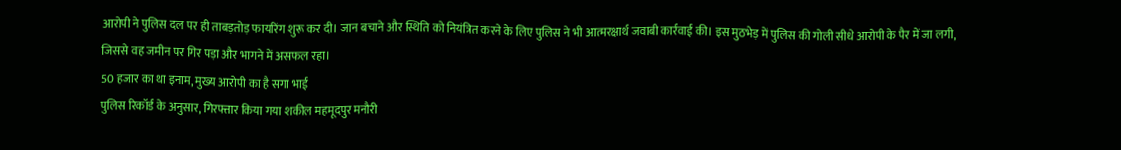आरोपी ने पुलिस दल पर ही ताबड़तोड़ फायरिंग शुरू कर दी। जान बचाने और स्थिति को नियंत्रित करने के लिए पुलिस ने भी आत्मरक्षार्थ जवाबी कार्रवाई की। इस मुठभेड़ में पुलिस की गोली सीधे आरोपी के पैर में जा लगी, जिससे वह जमीन पर गिर पड़ा और भागने में असफल रहा।
50 हजार का था इनाम, मुख्य आरोपी का है सगा भाई
पुलिस रिकॉर्ड के अनुसार, गिरफ्तार किया गया शकील महमूदपुर मनौरी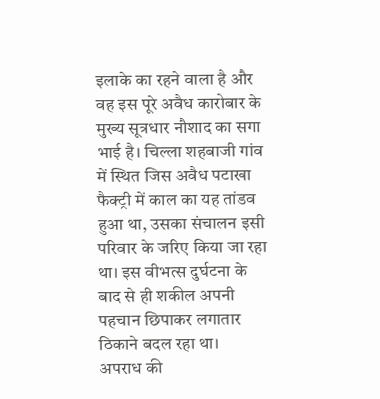इलाके का रहने वाला है और वह इस पूरे अवैध कारोबार के मुख्य सूत्रधार नौशाद का सगा भाई है। चिल्ला शहबाजी गांव में स्थित जिस अवैध पटाखा फैक्ट्री में काल का यह तांडव हुआ था, उसका संचालन इसी परिवार के जरिए किया जा रहा था। इस वीभत्स दुर्घटना के बाद से ही शकील अपनी पहचान छिपाकर लगातार ठिकाने बदल रहा था।
अपराध की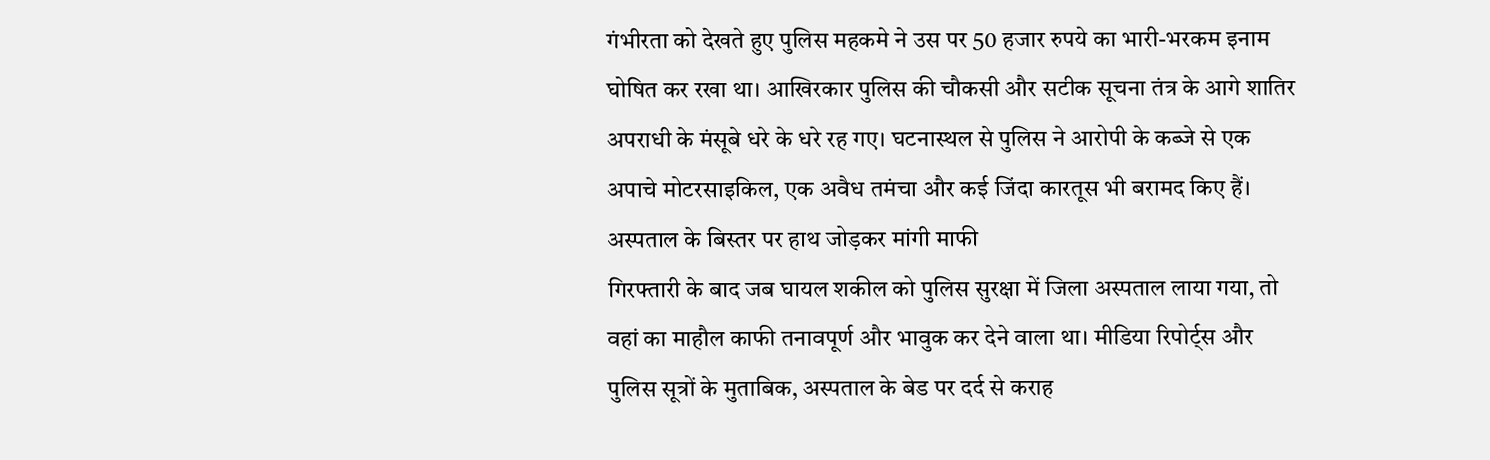गंभीरता को देखते हुए पुलिस महकमे ने उस पर 50 हजार रुपये का भारी-भरकम इनाम घोषित कर रखा था। आखिरकार पुलिस की चौकसी और सटीक सूचना तंत्र के आगे शातिर अपराधी के मंसूबे धरे के धरे रह गए। घटनास्थल से पुलिस ने आरोपी के कब्जे से एक अपाचे मोटरसाइकिल, एक अवैध तमंचा और कई जिंदा कारतूस भी बरामद किए हैं।
अस्पताल के बिस्तर पर हाथ जोड़कर मांगी माफी
गिरफ्तारी के बाद जब घायल शकील को पुलिस सुरक्षा में जिला अस्पताल लाया गया, तो वहां का माहौल काफी तनावपूर्ण और भावुक कर देने वाला था। मीडिया रिपोर्ट्स और पुलिस सूत्रों के मुताबिक, अस्पताल के बेड पर दर्द से कराह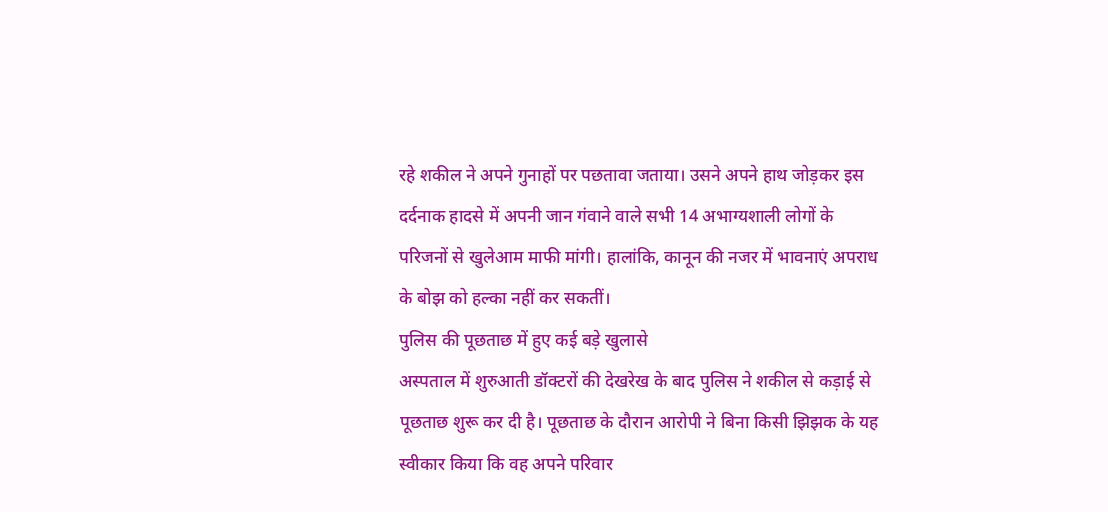रहे शकील ने अपने गुनाहों पर पछतावा जताया। उसने अपने हाथ जोड़कर इस दर्दनाक हादसे में अपनी जान गंवाने वाले सभी 14 अभाग्यशाली लोगों के परिजनों से खुलेआम माफी मांगी। हालांकि, कानून की नजर में भावनाएं अपराध के बोझ को हल्का नहीं कर सकतीं।
पुलिस की पूछताछ में हुए कई बड़े खुलासे
अस्पताल में शुरुआती डॉक्टरों की देखरेख के बाद पुलिस ने शकील से कड़ाई से पूछताछ शुरू कर दी है। पूछताछ के दौरान आरोपी ने बिना किसी झिझक के यह स्वीकार किया कि वह अपने परिवार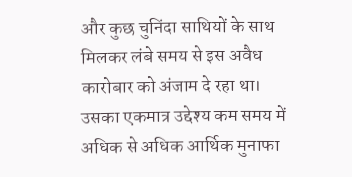और कुछ चुनिंदा साथियों के साथ मिलकर लंबे समय से इस अवैध कारोबार को अंजाम दे रहा था। उसका एकमात्र उद्देश्य कम समय में अधिक से अधिक आर्थिक मुनाफा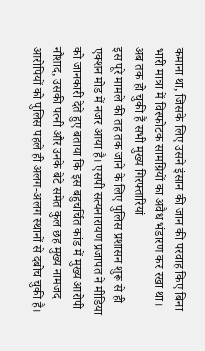कमाना था, जिसके लिए उसने इंसान की जान की परवाह किए बिना भारी मात्रा में विस्फोटक सामग्रियों का अवैध भंडारण कर रखा था।
अब तक हो चुकी हैं सभी मुख्य गिरफ्तारियां
इस पूरे मामले की तह तक जाने के लिए पुलिस प्रशासन शुरू से ही एक्शन मोड में नजर आया है। एसपी सत्यनारायण प्रजापत ने मीडिया को जानकारी देते हुए बताया कि इस बहुचर्चित कांड में मुख्य आरोपी नौशाद, उसकी पत्नी और उनके बेटे समेत कुल छह मुख्य नामजद आरोपियों को पुलिस पहले ही अलग-अलग स्थानों से दबोच चुकी है।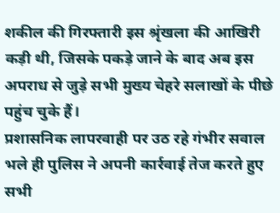शकील की गिरफ्तारी इस श्रृंखला की आखिरी कड़ी थी, जिसके पकड़े जाने के बाद अब इस अपराध से जुड़े सभी मुख्य चेहरे सलाखों के पीछे पहुंच चुके हैं।
प्रशासनिक लापरवाही पर उठ रहे गंभीर सवाल
भले ही पुलिस ने अपनी कार्रवाई तेज करते हुए सभी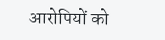आरोपियों को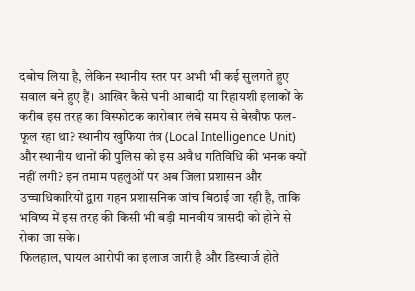दबोच लिया है, लेकिन स्थानीय स्तर पर अभी भी कई सुलगते हुए सवाल बने हुए हैं। आखिर कैसे घनी आबादी या रिहायशी इलाकों के करीब इस तरह का विस्फोटक कारोबार लंबे समय से बेखौफ फल-फूल रहा था? स्थानीय खुफिया तंत्र (Local Intelligence Unit) और स्थानीय थानों की पुलिस को इस अवैध गतिविधि की भनक क्यों नहीं लगी? इन तमाम पहलुओं पर अब जिला प्रशासन और उच्चाधिकारियों द्वारा गहन प्रशासनिक जांच बिठाई जा रही है, ताकि भविष्य में इस तरह की किसी भी बड़ी मानवीय त्रासदी को होने से रोका जा सके।
फिलहाल, घायल आरोपी का इलाज जारी है और डिस्चार्ज होते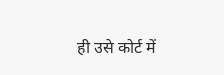ही उसे कोर्ट में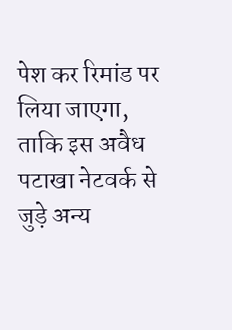पेश कर रिमांड पर लिया जाएगा, ताकि इस अवैध पटाखा नेटवर्क से जुड़े अन्य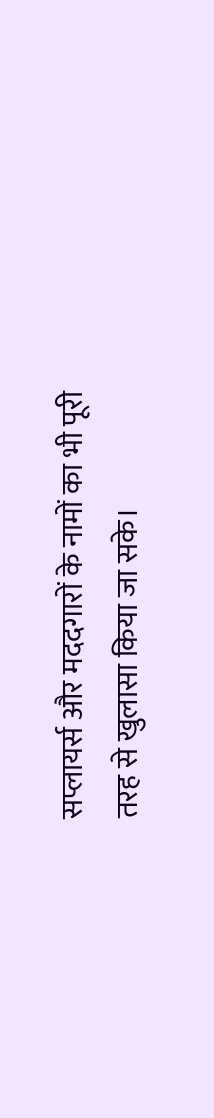सप्लायर्स और मददगारों के नामों का भी पूरी तरह से खुलासा किया जा सके।